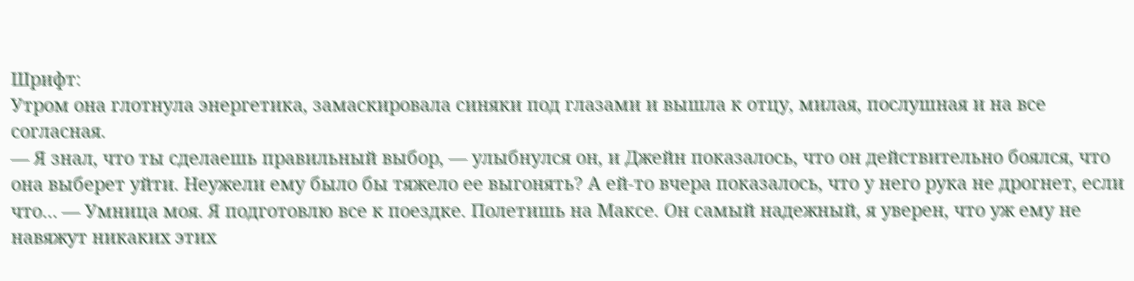Шрифт:
Утром она глотнула энергетика, замаскировала синяки под глазами и вышла к отцу, милая, послушная и на все согласная.
— Я знал, что ты сделаешь правильный выбор, — улыбнулся он, и Джейн показалось, что он действительно боялся, что она выберет уйти. Неужели ему было бы тяжело ее выгонять? А ей-то вчера показалось, что у него рука не дрогнет, если что… — Умница моя. Я подготовлю все к поездке. Полетишь на Максе. Он самый надежный, я уверен, что уж ему не навяжут никаких этих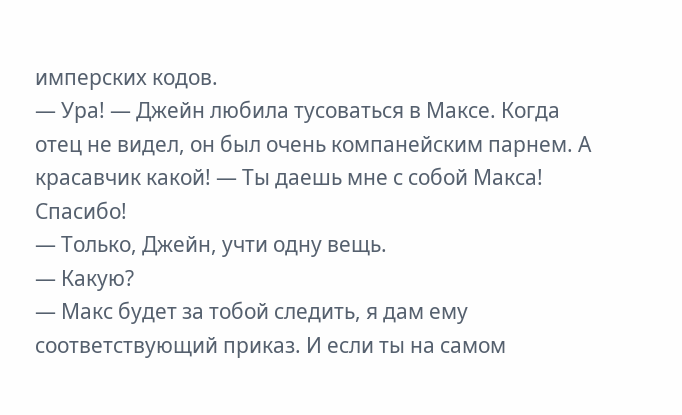имперских кодов.
— Ура! — Джейн любила тусоваться в Максе. Когда отец не видел, он был очень компанейским парнем. А красавчик какой! — Ты даешь мне с собой Макса! Спасибо!
— Только, Джейн, учти одну вещь.
— Какую?
— Макс будет за тобой следить, я дам ему соответствующий приказ. И если ты на самом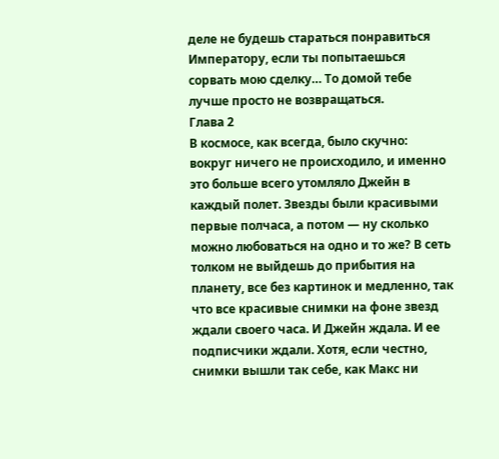деле не будешь стараться понравиться Императору, если ты попытаешься сорвать мою сделку… То домой тебе лучше просто не возвращаться.
Глава 2
В космосе, как всегда, было скучно: вокруг ничего не происходило, и именно это больше всего утомляло Джейн в каждый полет. Звезды были красивыми первые полчаса, а потом — ну сколько можно любоваться на одно и то же? В сеть толком не выйдешь до прибытия на планету, все без картинок и медленно, так что все красивые снимки на фоне звезд ждали своего часа. И Джейн ждала. И ее подписчики ждали. Хотя, если честно, снимки вышли так себе, как Макс ни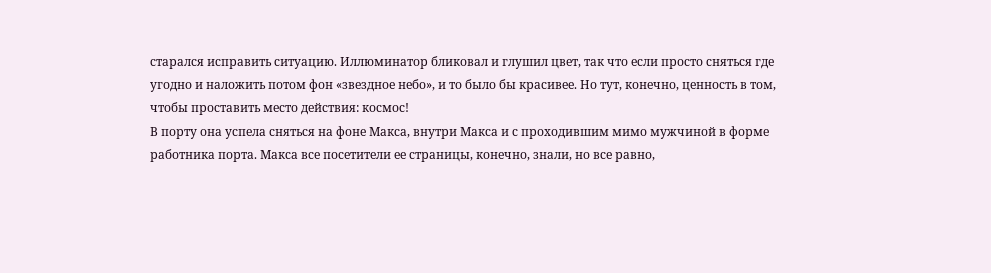старался исправить ситуацию. Иллюминатор бликовал и глушил цвет, так что если просто сняться где угодно и наложить потом фон «звездное небо», и то было бы красивее. Но тут, конечно, ценность в том, чтобы проставить место действия: космос!
В порту она успела сняться на фоне Макса, внутри Макса и с проходившим мимо мужчиной в форме работника порта. Макса все посетители ее страницы, конечно, знали, но все равно,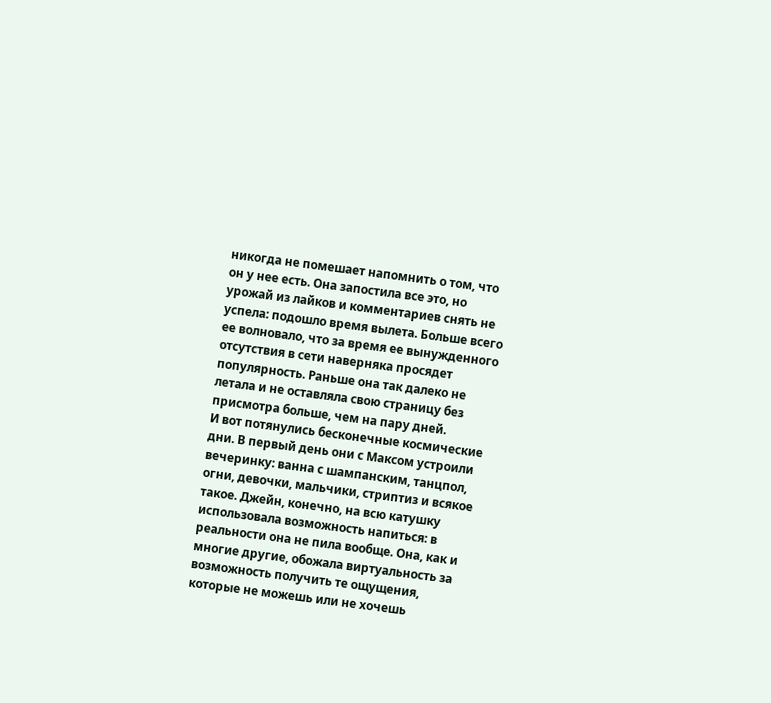никогда не помешает напомнить о том, что он у нее есть. Она запостила все это, но урожай из лайков и комментариев снять не успела: подошло время вылета. Больше всего ее волновало, что за время ее вынужденного отсутствия в сети наверняка просядет популярность. Раньше она так далеко не летала и не оставляла свою страницу без присмотра больше, чем на пару дней.
И вот потянулись бесконечные космические дни. В первый день они с Максом устроили вечеринку: ванна с шампанским, танцпол, огни, девочки, мальчики, стриптиз и всякое такое. Джейн, конечно, на всю катушку использовала возможность напиться: в реальности она не пила вообще. Она, как и многие другие, обожала виртуальность за возможность получить те ощущения, которые не можешь или не хочешь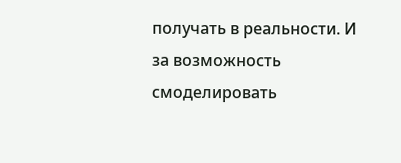получать в реальности. И за возможность смоделировать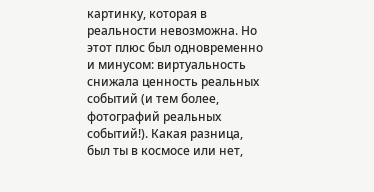картинку, которая в реальности невозможна. Но этот плюс был одновременно и минусом: виртуальность снижала ценность реальных событий (и тем более, фотографий реальных событий!). Какая разница, был ты в космосе или нет,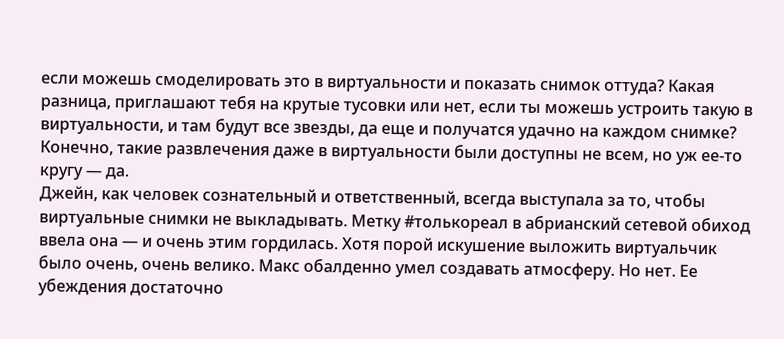если можешь смоделировать это в виртуальности и показать снимок оттуда? Какая разница, приглашают тебя на крутые тусовки или нет, если ты можешь устроить такую в виртуальности, и там будут все звезды, да еще и получатся удачно на каждом снимке? Конечно, такие развлечения даже в виртуальности были доступны не всем, но уж ее-то кругу — да.
Джейн, как человек сознательный и ответственный, всегда выступала за то, чтобы виртуальные снимки не выкладывать. Метку #толькореал в абрианский сетевой обиход ввела она — и очень этим гордилась. Хотя порой искушение выложить виртуальчик было очень, очень велико. Макс обалденно умел создавать атмосферу. Но нет. Ее убеждения достаточно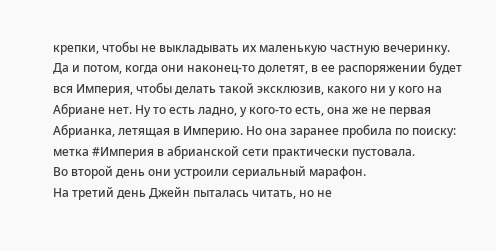крепки, чтобы не выкладывать их маленькую частную вечеринку. Да и потом, когда они наконец-то долетят, в ее распоряжении будет вся Империя, чтобы делать такой эксклюзив, какого ни у кого на Абриане нет. Ну то есть ладно, у кого-то есть, она же не первая Абрианка, летящая в Империю. Но она заранее пробила по поиску: метка #Империя в абрианской сети практически пустовала.
Во второй день они устроили сериальный марафон.
На третий день Джейн пыталась читать, но не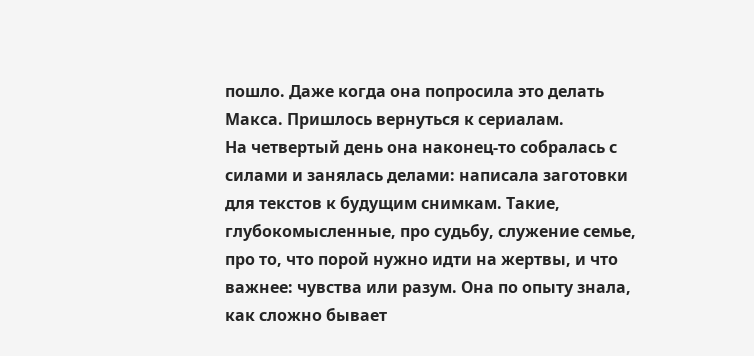пошло. Даже когда она попросила это делать Макса. Пришлось вернуться к сериалам.
На четвертый день она наконец-то собралась с силами и занялась делами: написала заготовки для текстов к будущим снимкам. Такие, глубокомысленные, про судьбу, служение семье, про то, что порой нужно идти на жертвы, и что важнее: чувства или разум. Она по опыту знала, как сложно бывает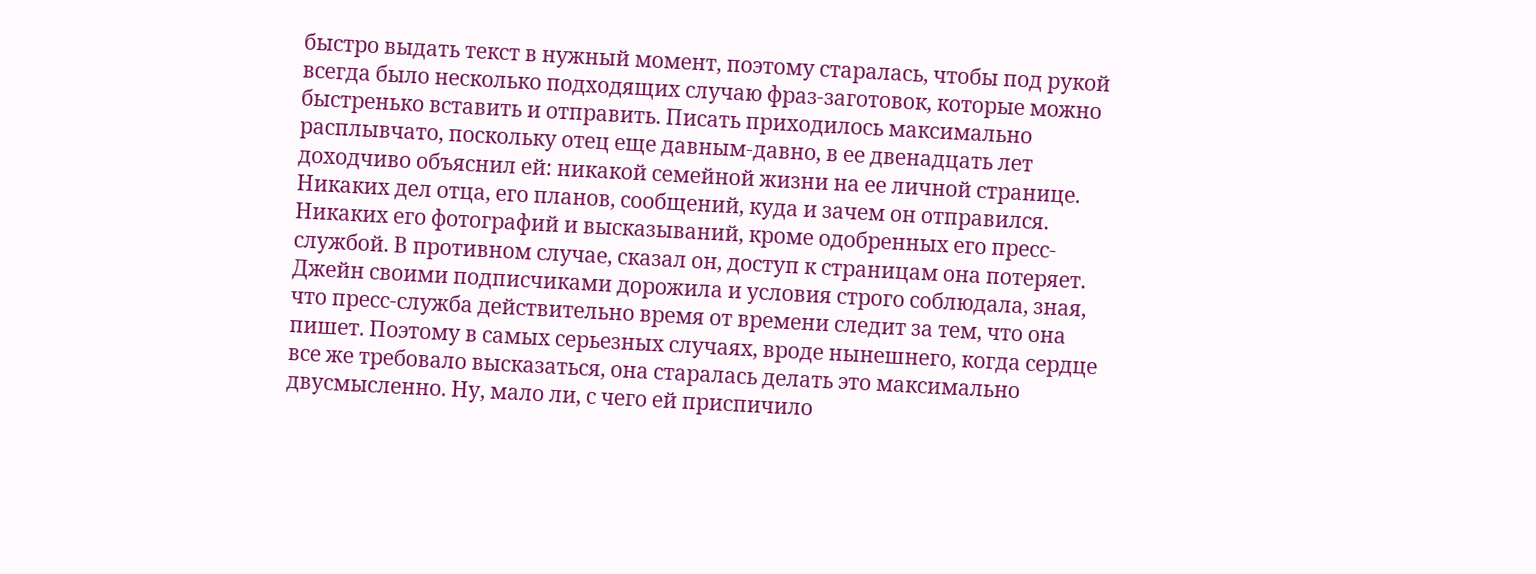быстро выдать текст в нужный момент, поэтому старалась, чтобы под рукой всегда было несколько подходящих случаю фраз-заготовок, которые можно быстренько вставить и отправить. Писать приходилось максимально расплывчато, поскольку отец еще давным-давно, в ее двенадцать лет доходчиво объяснил ей: никакой семейной жизни на ее личной странице. Никаких дел отца, его планов, сообщений, куда и зачем он отправился. Никаких его фотографий и высказываний, кроме одобренных его пресс-службой. В противном случае, сказал он, доступ к страницам она потеряет. Джейн своими подписчиками дорожила и условия строго соблюдала, зная, что пресс-служба действительно время от времени следит за тем, что она пишет. Поэтому в самых серьезных случаях, вроде нынешнего, когда сердце все же требовало высказаться, она старалась делать это максимально двусмысленно. Ну, мало ли, с чего ей приспичило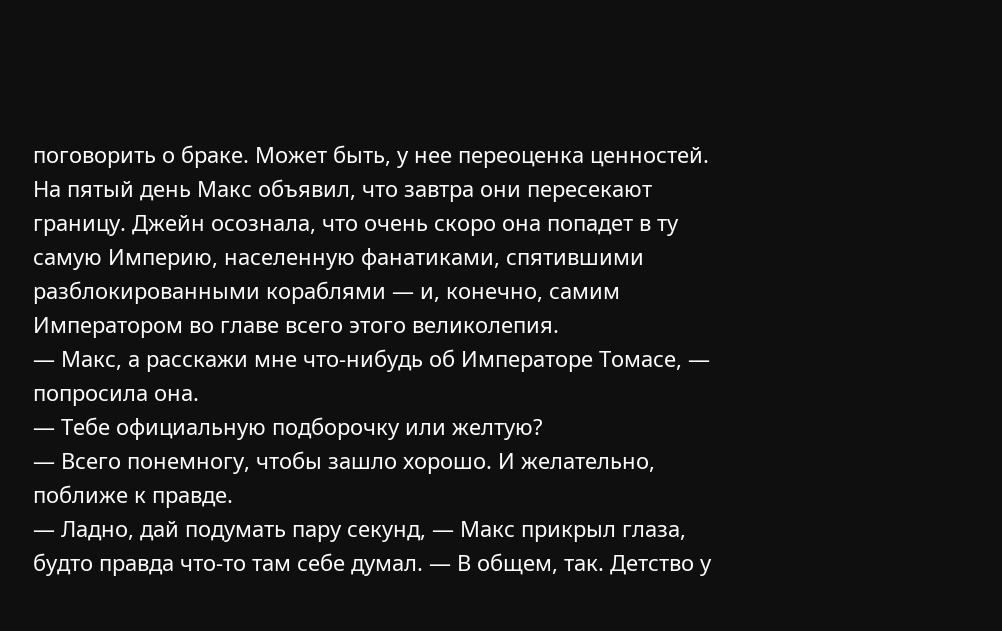поговорить о браке. Может быть, у нее переоценка ценностей.
На пятый день Макс объявил, что завтра они пересекают границу. Джейн осознала, что очень скоро она попадет в ту самую Империю, населенную фанатиками, спятившими разблокированными кораблями — и, конечно, самим Императором во главе всего этого великолепия.
— Макс, а расскажи мне что-нибудь об Императоре Томасе, — попросила она.
— Тебе официальную подборочку или желтую?
— Всего понемногу, чтобы зашло хорошо. И желательно, поближе к правде.
— Ладно, дай подумать пару секунд, — Макс прикрыл глаза, будто правда что-то там себе думал. — В общем, так. Детство у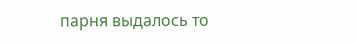парня выдалось то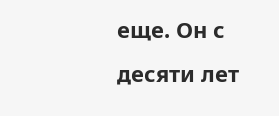еще. Он с десяти лет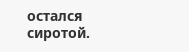остался сиротой.